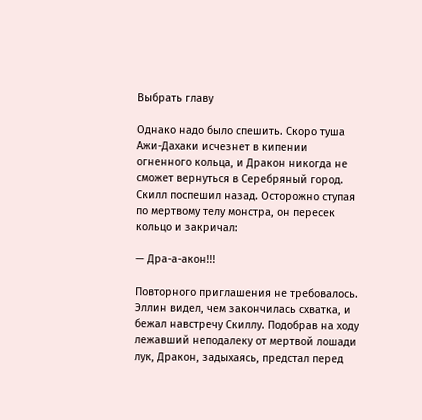Выбрать главу

Однако надо было спешить. Скоро туша Ажи-Дахаки исчезнет в кипении огненного кольца, и Дракон никогда не сможет вернуться в Серебряный город. Скилл поспешил назад. Осторожно ступая по мертвому телу монстра, он пересек кольцо и закричал:

— Дра-а-акон!!!

Повторного приглашения не требовалось. Эллин видел, чем закончилась схватка, и бежал навстречу Скиллу. Подобрав на ходу лежавший неподалеку от мертвой лошади лук, Дракон, задыхаясь, предстал перед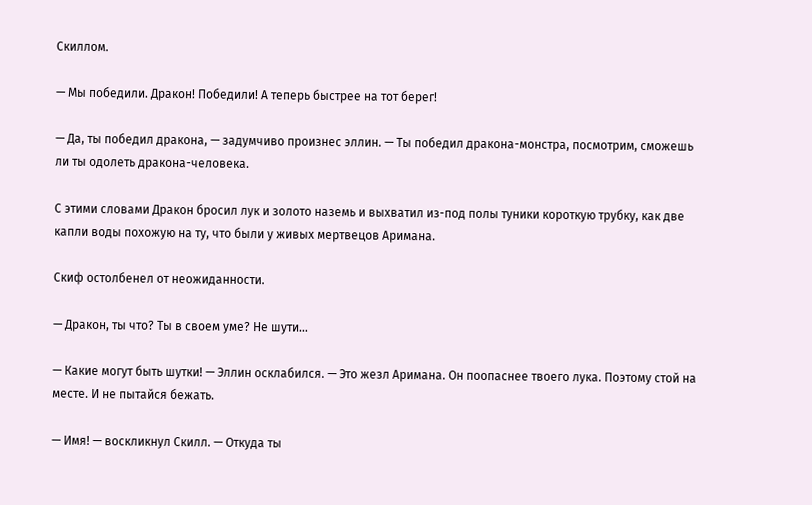Скиллом.

— Мы победили. Дракон! Победили! А теперь быстрее на тот берег!

— Да, ты победил дракона, — задумчиво произнес эллин. — Ты победил дракона-монстра, посмотрим, сможешь ли ты одолеть дракона-человека.

С этими словами Дракон бросил лук и золото наземь и выхватил из-под полы туники короткую трубку, как две капли воды похожую на ту, что были у живых мертвецов Аримана.

Скиф остолбенел от неожиданности.

— Дракон, ты что? Ты в своем уме? Не шути…

— Какие могут быть шутки! — Эллин осклабился. — Это жезл Аримана. Он поопаснее твоего лука. Поэтому стой на месте. И не пытайся бежать.

— Имя! — воскликнул Скилл. — Откуда ты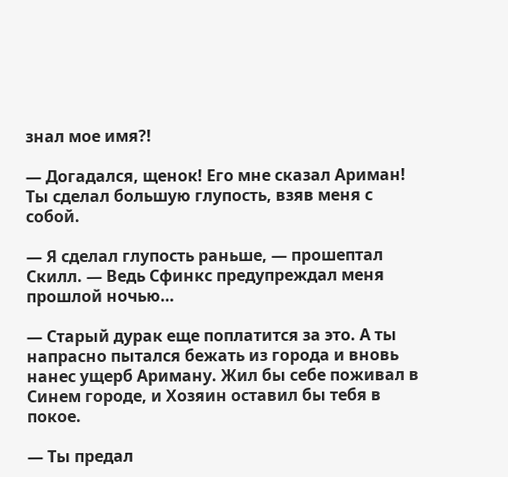знал мое имя?!

— Догадался, щенок! Его мне сказал Ариман! Ты сделал большую глупость, взяв меня с собой.

— Я сделал глупость раньше, — прошептал Скилл. — Ведь Сфинкс предупреждал меня прошлой ночью…

— Старый дурак еще поплатится за это. А ты напрасно пытался бежать из города и вновь нанес ущерб Ариману. Жил бы себе поживал в Синем городе, и Хозяин оставил бы тебя в покое.

— Ты предал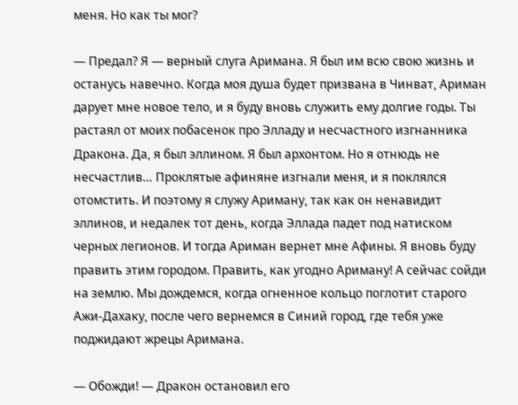меня. Но как ты мог?

— Предал? Я — верный слуга Аримана. Я был им всю свою жизнь и останусь навечно. Когда моя душа будет призвана в Чинват, Ариман дарует мне новое тело, и я буду вновь служить ему долгие годы. Ты растаял от моих побасенок про Элладу и несчастного изгнанника Дракона. Да, я был эллином. Я был архонтом. Но я отнюдь не несчастлив… Проклятые афиняне изгнали меня, и я поклялся отомстить. И поэтому я служу Ариману, так как он ненавидит эллинов, и недалек тот день, когда Эллада падет под натиском черных легионов. И тогда Ариман вернет мне Афины. Я вновь буду править этим городом. Править, как угодно Ариману! А сейчас сойди на землю. Мы дождемся, когда огненное кольцо поглотит старого Ажи-Дахаку, после чего вернемся в Синий город, где тебя уже поджидают жрецы Аримана.

— Обожди! — Дракон остановил его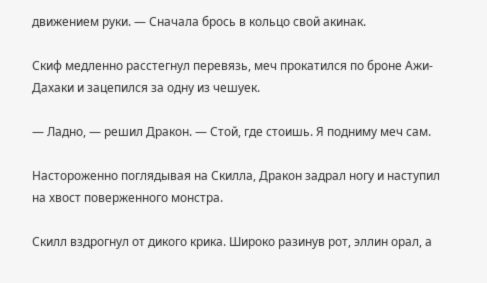движением руки. — Сначала брось в кольцо свой акинак.

Скиф медленно расстегнул перевязь, меч прокатился по броне Ажи-Дахаки и зацепился за одну из чешуек.

— Ладно, — решил Дракон. — Стой, где стоишь. Я подниму меч сам.

Настороженно поглядывая на Скилла, Дракон задрал ногу и наступил на хвост поверженного монстра.

Скилл вздрогнул от дикого крика. Широко разинув рот, эллин орал, а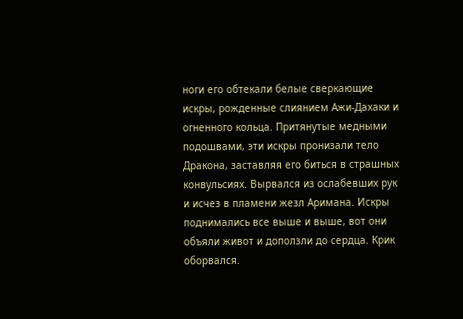ноги его обтекали белые сверкающие искры, рожденные слиянием Ажи-Дахаки и огненного кольца. Притянутые медными подошвами, эти искры пронизали тело Дракона, заставляя его биться в страшных конвульсиях. Вырвался из ослабевших рук и исчез в пламени жезл Аримана. Искры поднимались все выше и выше, вот они объяли живот и доползли до сердца. Крик оборвался.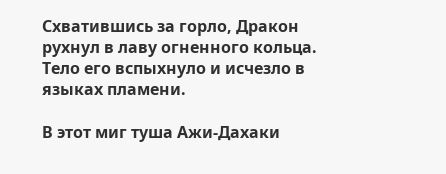Схватившись за горло, Дракон рухнул в лаву огненного кольца. Тело его вспыхнуло и исчезло в языках пламени.

В этот миг туша Ажи-Дахаки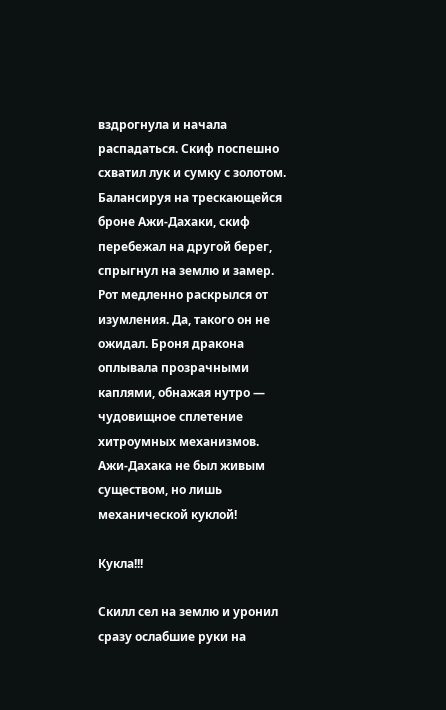вздрогнула и начала распадаться. Скиф поспешно схватил лук и сумку с золотом. Балансируя на трескающейся броне Ажи-Дахаки, скиф перебежал на другой берег, спрыгнул на землю и замер. Рот медленно раскрылся от изумления. Да, такого он не ожидал. Броня дракона оплывала прозрачными каплями, обнажая нутро — чудовищное сплетение хитроумных механизмов. Ажи-Дахака не был живым существом, но лишь механической куклой!

Кукла!!!

Скилл сел на землю и уронил сразу ослабшие руки на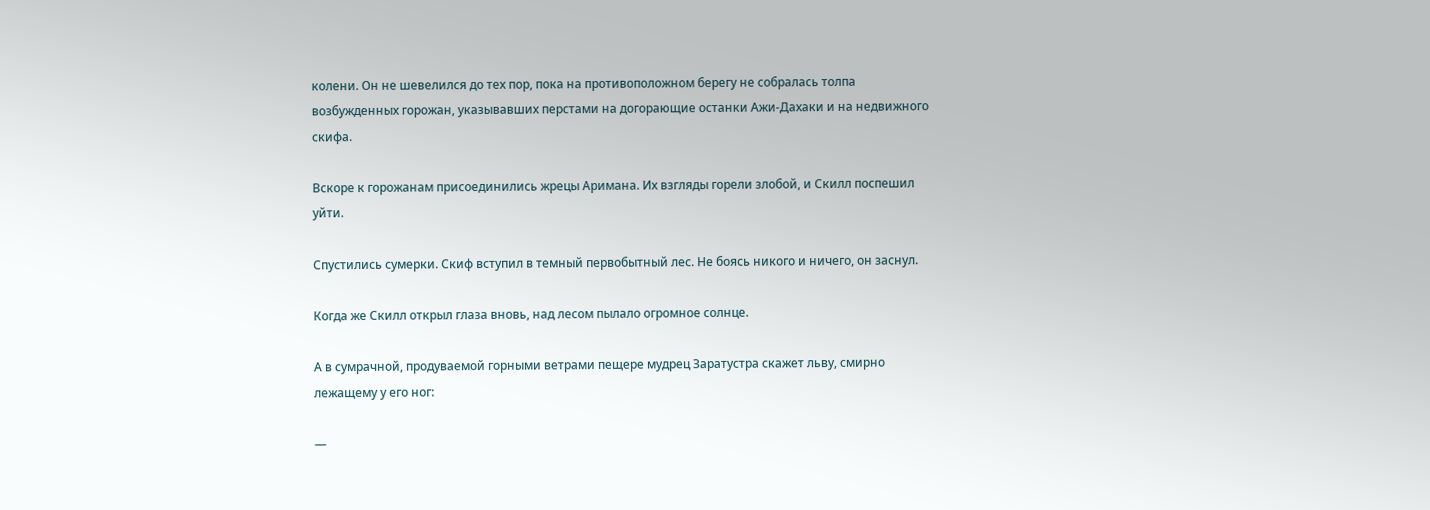колени. Он не шевелился до тех пор, пока на противоположном берегу не собралась толпа возбужденных горожан, указывавших перстами на догорающие останки Ажи-Дахаки и на недвижного скифа.

Вскоре к горожанам присоединились жрецы Аримана. Их взгляды горели злобой, и Скилл поспешил уйти.

Спустились сумерки. Скиф вступил в темный первобытный лес. Не боясь никого и ничего, он заснул.

Когда же Скилл открыл глаза вновь, над лесом пылало огромное солнце.

А в сумрачной, продуваемой горными ветрами пещере мудрец Заратустра скажет льву, смирно лежащему у его ног:

—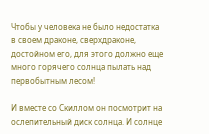Чтобы у человека не было недостатка в своем драконе, сверхдраконе, достойном его, для этого должно еще много горячего солнца пылать над первобытным лесом!

И вместе со Скиллом он посмотрит на ослепительный диск солнца. И солнце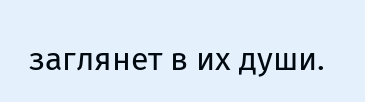заглянет в их души.